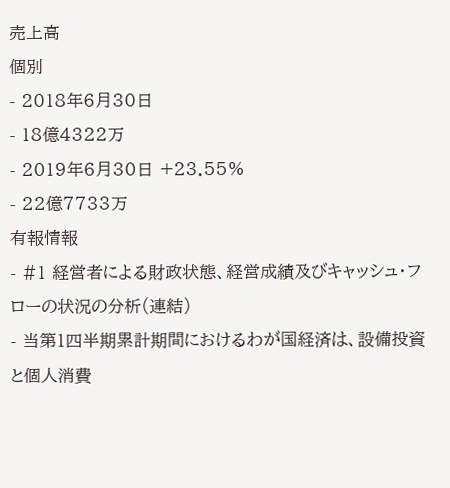売上高
個別
- 2018年6月30日
- 18億4322万
- 2019年6月30日 +23.55%
- 22億7733万
有報情報
- #1 経営者による財政状態、経営成績及びキャッシュ・フローの状況の分析(連結)
- 当第1四半期累計期間におけるわが国経済は、設備投資と個人消費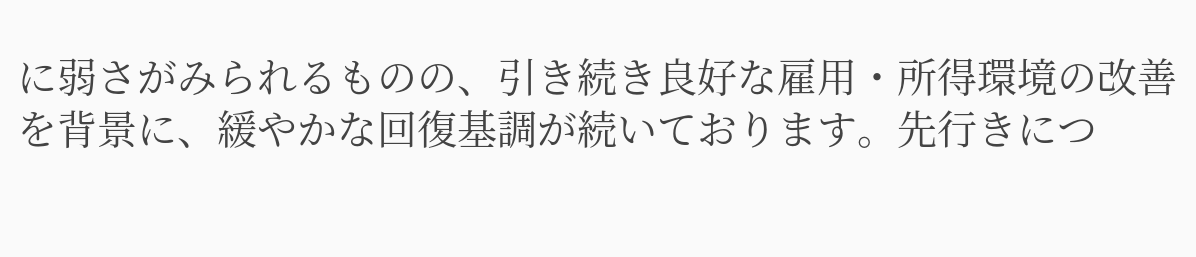に弱さがみられるものの、引き続き良好な雇用・所得環境の改善を背景に、緩やかな回復基調が続いております。先行きにつ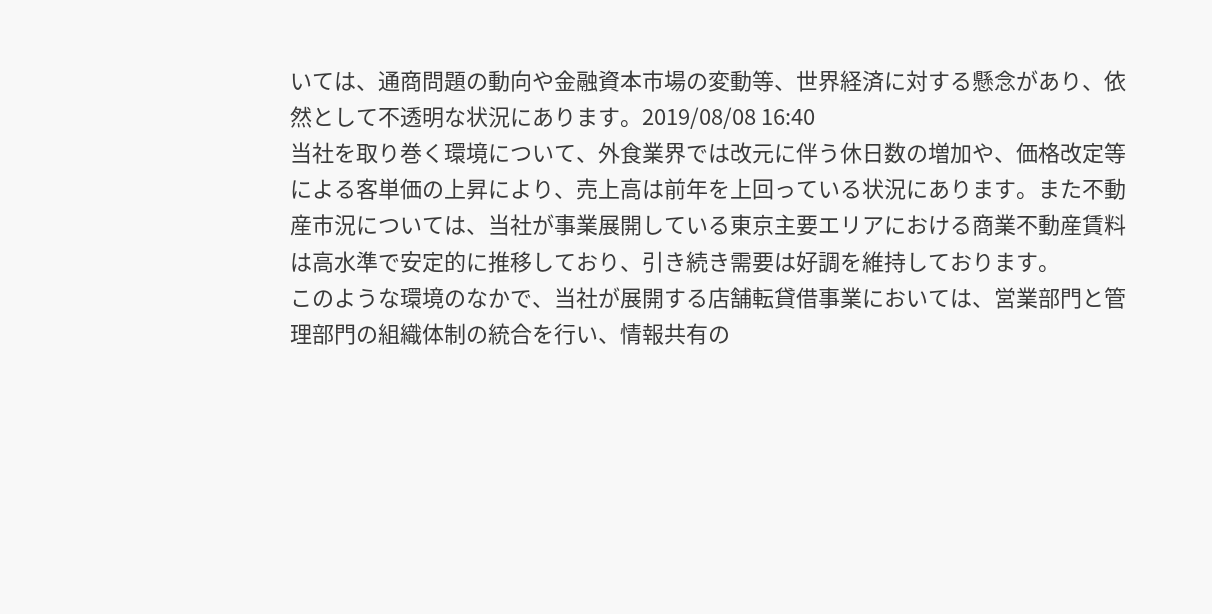いては、通商問題の動向や金融資本市場の変動等、世界経済に対する懸念があり、依然として不透明な状況にあります。2019/08/08 16:40
当社を取り巻く環境について、外食業界では改元に伴う休日数の増加や、価格改定等による客単価の上昇により、売上高は前年を上回っている状況にあります。また不動産市況については、当社が事業展開している東京主要エリアにおける商業不動産賃料は高水準で安定的に推移しており、引き続き需要は好調を維持しております。
このような環境のなかで、当社が展開する店舗転貸借事業においては、営業部門と管理部門の組織体制の統合を行い、情報共有の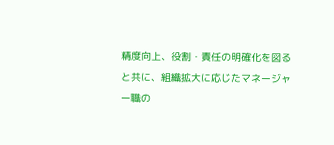精度向上、役割・責任の明確化を図ると共に、組織拡大に応じたマネージャー職の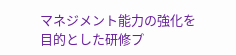マネジメント能力の強化を目的とした研修プ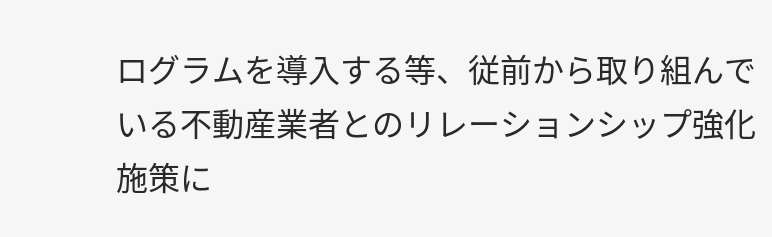ログラムを導入する等、従前から取り組んでいる不動産業者とのリレーションシップ強化施策に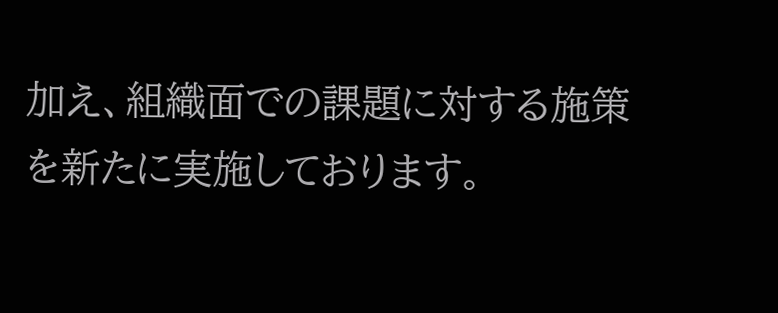加え、組織面での課題に対する施策を新たに実施しております。